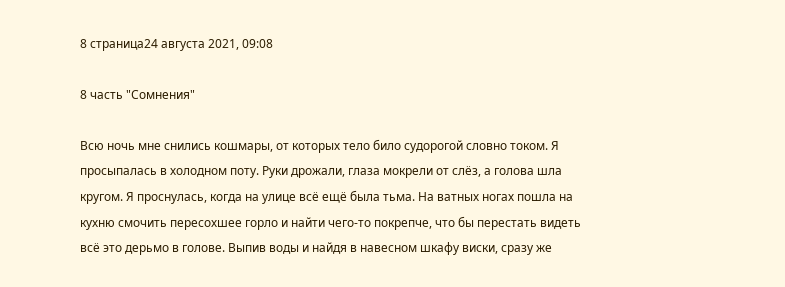8 страница24 августа 2021, 09:08

8 часть "Сомнения"

Всю ночь мне снились кошмары, от которых тело било судорогой словно током. Я просыпалась в холодном поту. Руки дрожали, глаза мокрели от слёз, а голова шла кругом. Я проснулась, когда на улице всё ещё была тьма. На ватных ногах пошла на кухню смочить пересохшее горло и найти чего-то покрепче, что бы перестать видеть всё это дерьмо в голове. Выпив воды и найдя в навесном шкафу виски, сразу же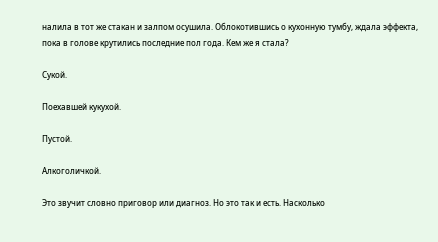налила в тот же стакан и залпом осушила. Облокотившись о кухонную тумбу, ждала эффекта, пока в голове крутились последние пол года. Кем же я стала?

Сукой.

Поехавшей кукухой.

Пустой.

Алкоголичкой.

Это звучит словно приговор или диагноз. Но это так и есть. Насколько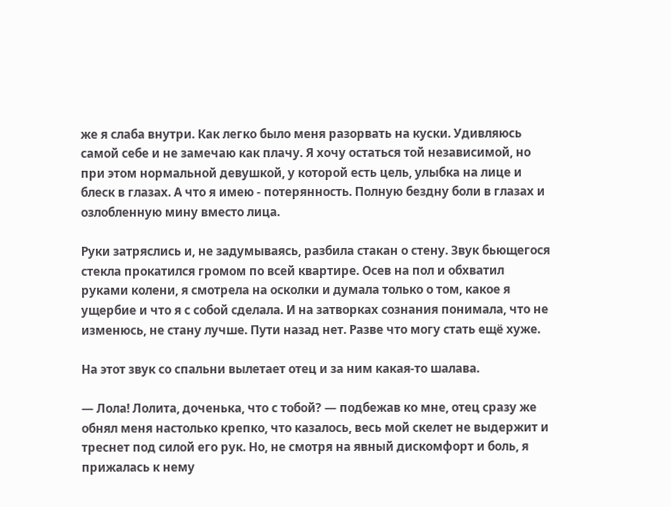же я слаба внутри. Как легко было меня разорвать на куски. Удивляюсь самой себе и не замечаю как плачу. Я хочу остаться той независимой, но при этом нормальной девушкой, у которой есть цель, улыбка на лице и блеск в глазах. А что я имею - потерянность. Полную бездну боли в глазах и озлобленную мину вместо лица.

Руки затряслись и, не задумываясь, разбила стакан о стену. Звук бьющегося стекла прокатился громом по всей квартире. Осев на пол и обхватил руками колени, я смотрела на осколки и думала только о том, какое я ущербие и что я с собой сделала. И на затворках сознания понимала, что не изменюсь, не стану лучше. Пути назад нет. Разве что могу стать ещё хуже.

На этот звук со спальни вылетает отец и за ним какая-то шалава.

— Лола! Лолита, доченька, что с тобой? — подбежав ко мне, отец сразу же обнял меня настолько крепко, что казалось, весь мой скелет не выдержит и треснет под силой его рук. Но, не смотря на явный дискомфорт и боль, я прижалась к нему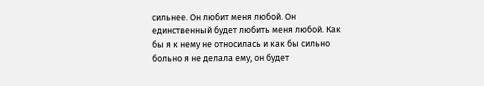сильнее. Он любит меня любой. Он единственный будет любить меня любой. Как бы я к нему не относилась и как бы сильно больно я не делала ему, он будет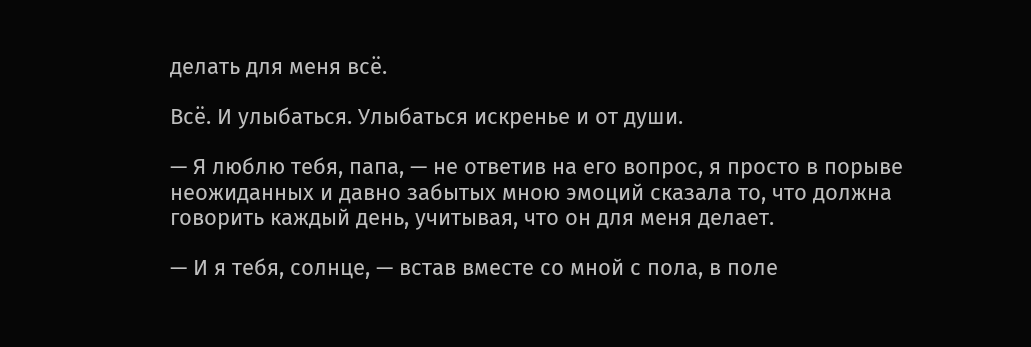делать для меня всё.

Всё. И улыбаться. Улыбаться искренье и от души.

— Я люблю тебя, папа, — не ответив на его вопрос, я просто в порыве неожиданных и давно забытых мною эмоций сказала то, что должна говорить каждый день, учитывая, что он для меня делает.

— И я тебя, солнце, — встав вместе со мной с пола, в поле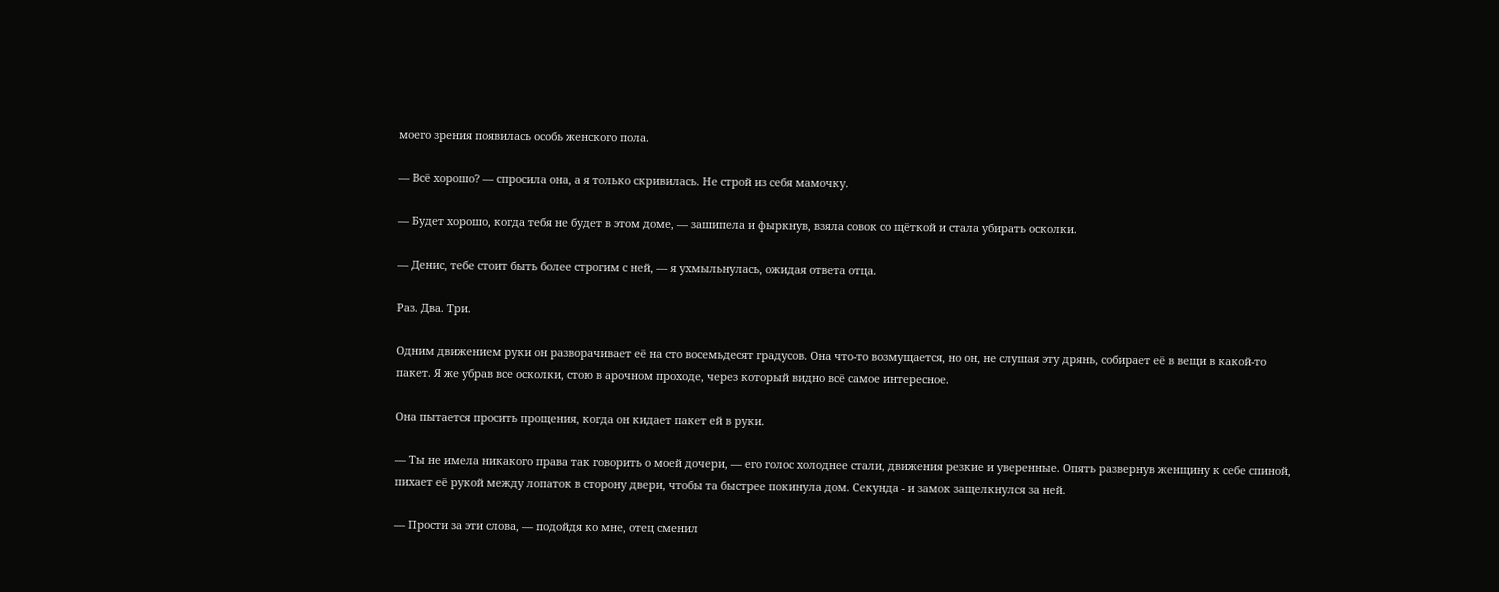моего зрения появилась особь женского пола.

— Всё хорошо? — спросила она, а я только скривилась. Не строй из себя мамочку.

— Будет хорошо, когда тебя не будет в этом доме, — зашипела и фыркнув, взяла совок со щёткой и стала убирать осколки.

— Денис, тебе стоит быть более строгим с ней, — я ухмыльнулась, ожидая ответа отца.

Раз. Два. Три.

Одним движением руки он разворачивает её на сто восемьдесят градусов. Она что-то возмущается, но он, не слушая эту дрянь, собирает её в вещи в какой-то пакет. Я же убрав все осколки, стою в арочном проходе, через который видно всё самое интересное.

Она пытается просить прощения, когда он кидает пакет ей в руки.

— Ты не имела никакого права так говорить о моей дочери, — его голос холоднее стали, движения резкие и уверенные. Опять развернув женщину к себе спиной, пихает её рукой между лопаток в сторону двери, чтобы та быстрее покинула дом. Секунда - и замок защелкнулся за ней.

— Прости за эти слова, — подойдя ко мне, отец сменил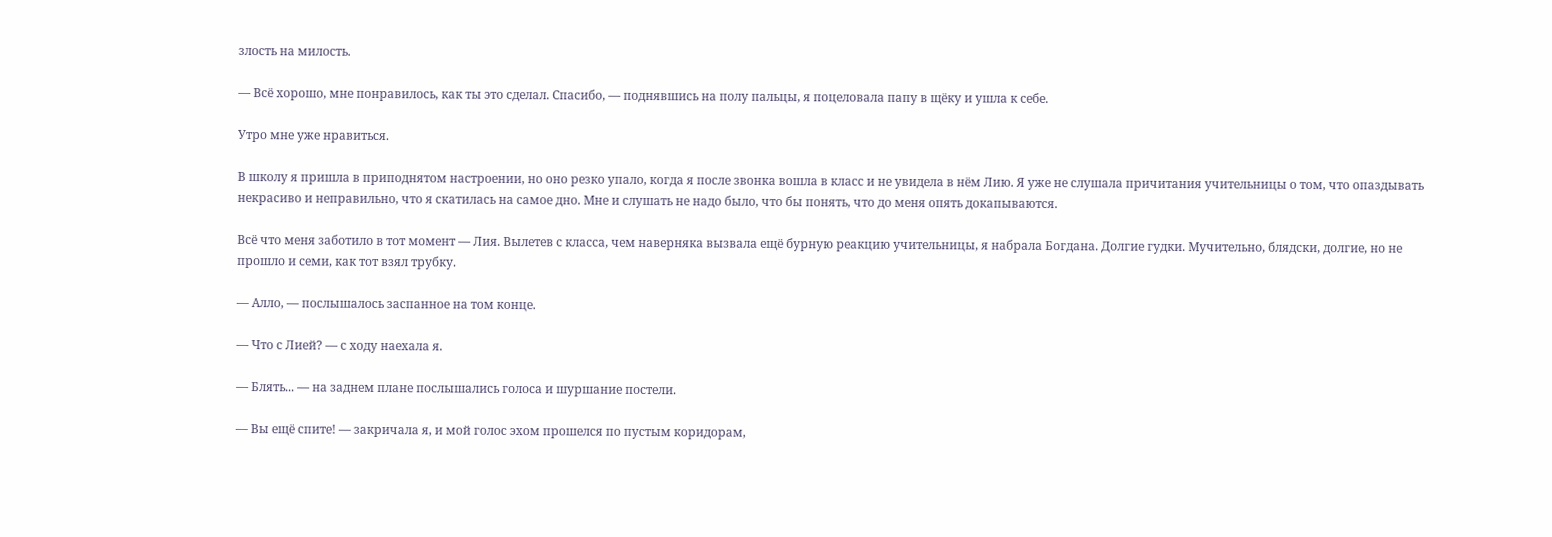злость на милость.

— Всё хорошо, мне понравилось, как ты это сделал. Спасибо, — поднявшись на полу пальцы, я поцеловала папу в щёку и ушла к себе.

Утро мне уже нравиться.

В школу я пришла в приподнятом настроении, но оно резко упало, когда я после звонка вошла в класс и не увидела в нём Лию. Я уже не слушала причитания учительницы о том, что опаздывать некрасиво и неправильно, что я скатилась на самое дно. Мне и слушать не надо было, что бы понять, что до меня опять докапываются.

Всё что меня заботило в тот момент — Лия. Вылетев с класса, чем наверняка вызвала ещё бурную реакцию учительницы, я набрала Богдана. Долгие гудки. Мучительно, блядски, долгие, но не прошло и семи, как тот взял трубку.

— Алло, — послышалось заспанное на том конце.

— Что с Лией? — с ходу наехала я.

— Блять... — на заднем плане послышались голоса и шуршание постели.

— Вы ещё спите! — закричала я, и мой голос эхом прошелся по пустым коридорам,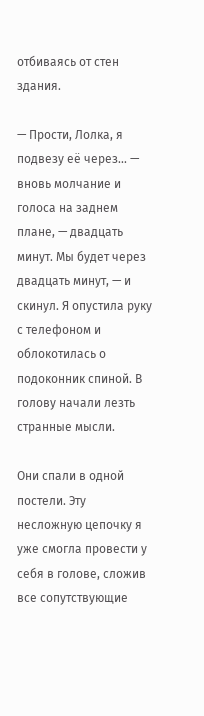отбиваясь от стен здания.

— Прости, Лолка, я подвезу её через... — вновь молчание и голоса на заднем плане, — двадцать минут. Мы будет через двадцать минут, — и скинул. Я опустила руку с телефоном и облокотилась о подоконник спиной. В голову начали лезть странные мысли.

Они спали в одной постели. Эту несложную цепочку я уже смогла провести у себя в голове, сложив все сопутствующие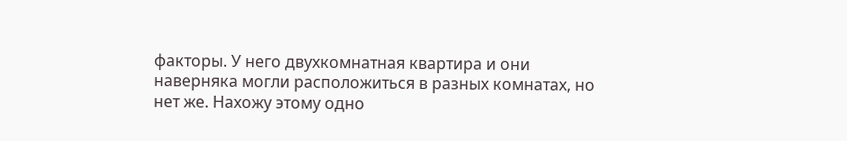факторы. У него двухкомнатная квартира и они наверняка могли расположиться в разных комнатах, но нет же. Нахожу этому одно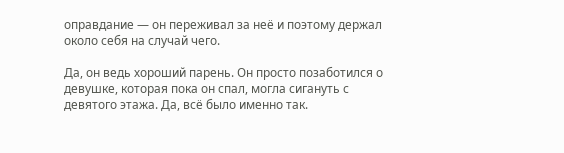оправдание — он переживал за неё и поэтому держал около себя на случай чего.

Да, он ведь хороший парень. Он просто позаботился о девушке, которая пока он спал, могла сигануть с девятого этажа. Да, всё было именно так.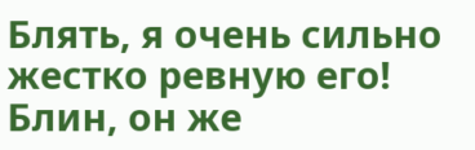Блять, я очень сильно жестко ревную его! Блин, он же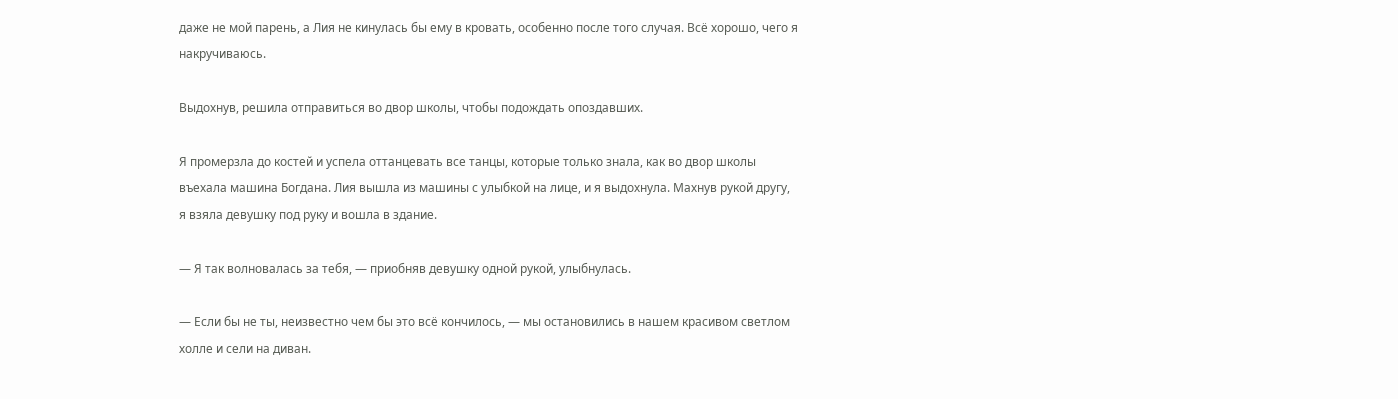даже не мой парень, а Лия не кинулась бы ему в кровать, особенно после того случая. Всё хорошо, чего я накручиваюсь.

Выдохнув, решила отправиться во двор школы, чтобы подождать опоздавших.

Я промерзла до костей и успела оттанцевать все танцы, которые только знала, как во двор школы въехала машина Богдана. Лия вышла из машины с улыбкой на лице, и я выдохнула. Махнув рукой другу, я взяла девушку под руку и вошла в здание.

— Я так волновалась за тебя, — приобняв девушку одной рукой, улыбнулась.

— Если бы не ты, неизвестно чем бы это всё кончилось, — мы остановились в нашем красивом светлом холле и сели на диван.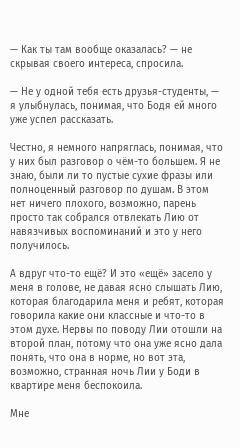— Как ты там вообще оказалась? — не скрывая своего интереса, спросила.

— Не у одной тебя есть друзья-студенты, — я улыбнулась, понимая, что Бодя ей много уже успел рассказать.

Честно, я немного напряглась, понимая, что у них был разговор о чём-то большем. Я не знаю, были ли то пустые сухие фразы или полноценный разговор по душам. В этом нет ничего плохого, возможно, парень просто так собрался отвлекать Лию от навязчивых воспоминаний и это у него получилось.

А вдруг что-то ещё? И это «ещё» засело у меня в голове, не давая ясно слышать Лию, которая благодарила меня и ребят, которая говорила какие они классные и что-то в этом духе. Нервы по поводу Лии отошли на второй план, потому что она уже ясно дала понять, что она в норме, но вот эта, возможно, странная ночь Лии у Боди в квартире меня беспокоила.

Мне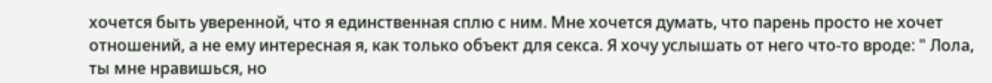хочется быть уверенной, что я единственная сплю с ним. Мне хочется думать, что парень просто не хочет отношений, а не ему интересная я, как только объект для секса. Я хочу услышать от него что-то вроде: " Лола, ты мне нравишься, но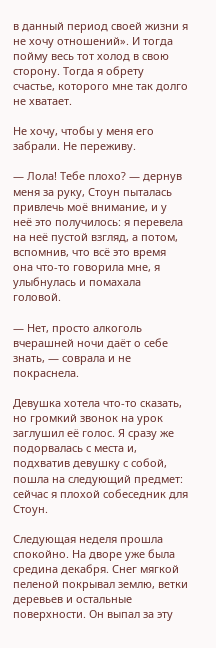в данный период своей жизни я не хочу отношений». И тогда пойму весь тот холод в свою сторону. Тогда я обрету счастье, которого мне так долго не хватает.

Не хочу, чтобы у меня его забрали. Не переживу.

— Лола! Тебе плохо? — дернув меня за руку, Стоун пыталась привлечь моё внимание, и у неё это получилось: я перевела на неё пустой взгляд, а потом, вспомнив, что всё это время она что-то говорила мне, я улыбнулась и помахала головой.

— Нет, просто алкоголь вчерашней ночи даёт о себе знать, — соврала и не покраснела.

Девушка хотела что-то сказать, но громкий звонок на урок заглушил её голос. Я сразу же подорвалась с места и, подхватив девушку с собой, пошла на следующий предмет: сейчас я плохой собеседник для Стоун.

Следующая неделя прошла спокойно. На дворе уже была средина декабря. Снег мягкой пеленой покрывал землю, ветки деревьев и остальные поверхности. Он выпал за эту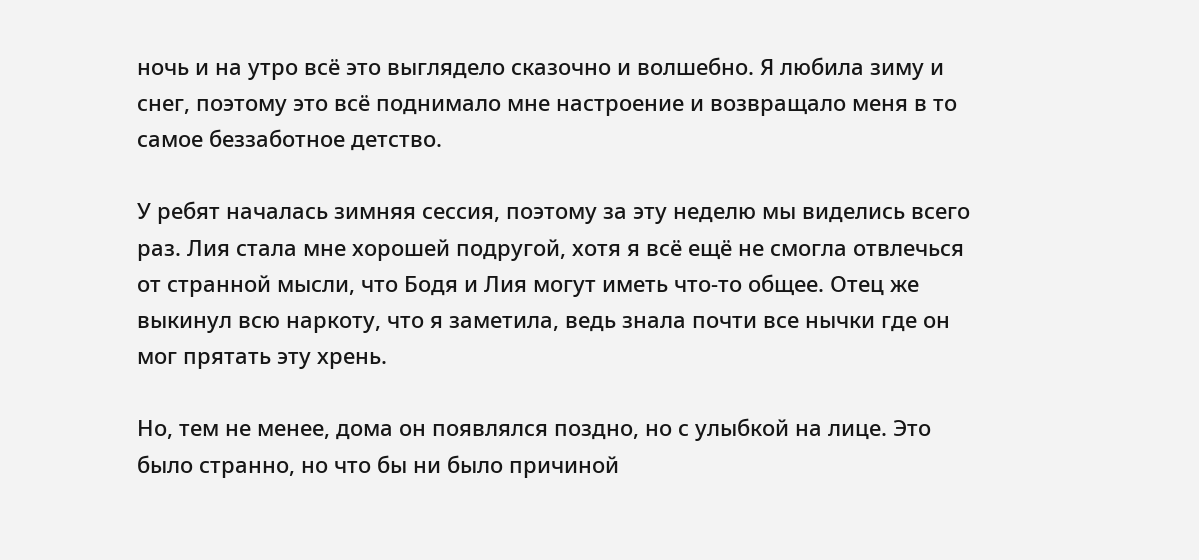ночь и на утро всё это выглядело сказочно и волшебно. Я любила зиму и снег, поэтому это всё поднимало мне настроение и возвращало меня в то самое беззаботное детство.

У ребят началась зимняя сессия, поэтому за эту неделю мы виделись всего раз. Лия стала мне хорошей подругой, хотя я всё ещё не смогла отвлечься от странной мысли, что Бодя и Лия могут иметь что-то общее. Отец же выкинул всю наркоту, что я заметила, ведь знала почти все нычки где он мог прятать эту хрень.

Но, тем не менее, дома он появлялся поздно, но с улыбкой на лице. Это было странно, но что бы ни было причиной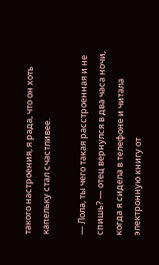такого настроения, я рада, что он хоть капельку стал счастливее.

— Лола, ты чего такая расстроенная и не спишь? — отец вернулся в два часа ночи, когда я сидела в телефоне и читала электронную книгу от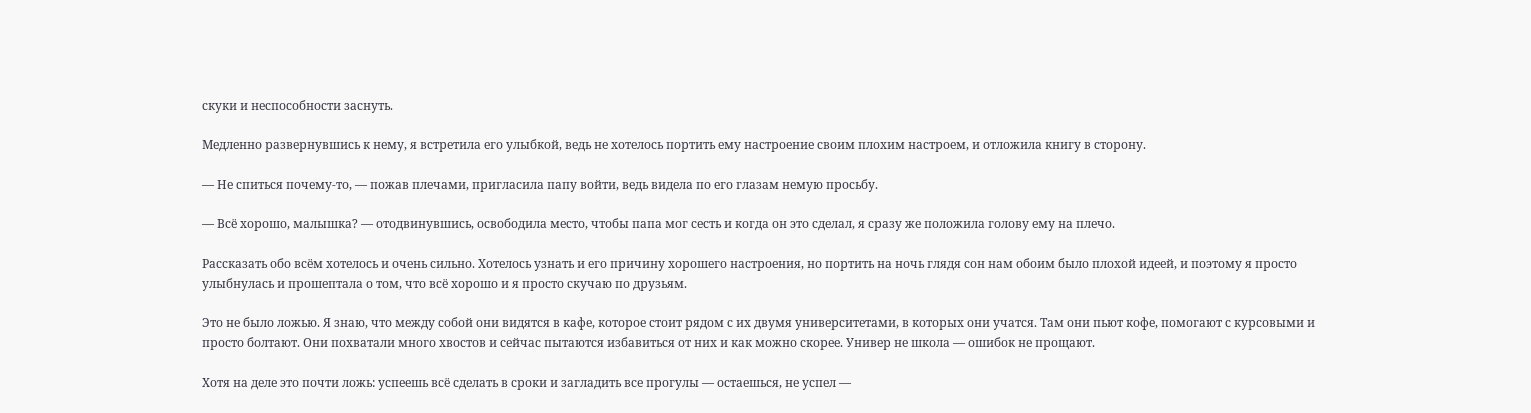скуки и неспособности заснуть.

Медленно развернувшись к нему, я встретила его улыбкой, ведь не хотелось портить ему настроение своим плохим настроем, и отложила книгу в сторону.

— Не спиться почему-то, — пожав плечами, пригласила папу войти, ведь видела по его глазам немую просьбу.

— Всё хорошо, малышка? — отодвинувшись, освободила место, чтобы папа мог сесть и когда он это сделал, я сразу же положила голову ему на плечо.

Рассказать обо всём хотелось и очень сильно. Хотелось узнать и его причину хорошего настроения, но портить на ночь глядя сон нам обоим было плохой идеей, и поэтому я просто улыбнулась и прошептала о том, что всё хорошо и я просто скучаю по друзьям.

Это не было ложью. Я знаю, что между собой они видятся в кафе, которое стоит рядом с их двумя университетами, в которых они учатся. Там они пьют кофе, помогают с курсовыми и просто болтают. Они похватали много хвостов и сейчас пытаются избавиться от них и как можно скорее. Универ не школа — ошибок не прощают.

Хотя на деле это почти ложь: успеешь всё сделать в сроки и загладить все прогулы — остаешься, не успел —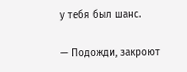у тебя был шанс.

— Подожди, закроют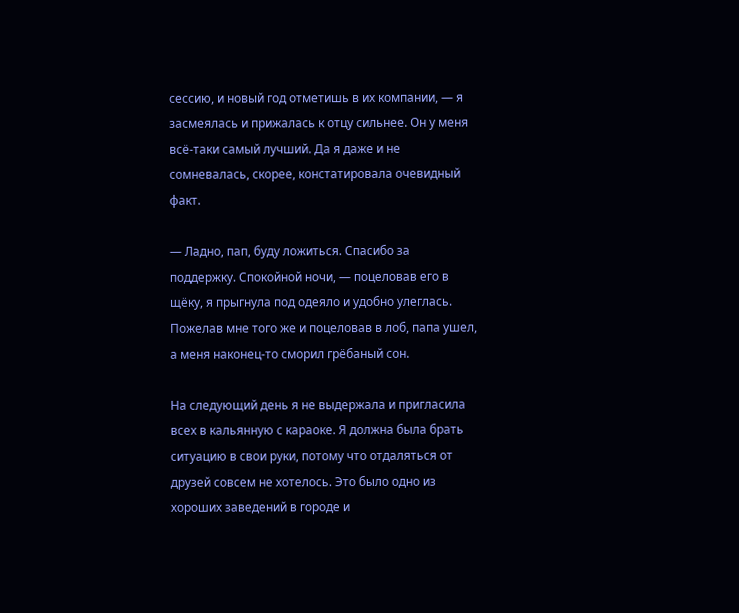сессию, и новый год отметишь в их компании, — я засмеялась и прижалась к отцу сильнее. Он у меня всё-таки самый лучший. Да я даже и не сомневалась, скорее, констатировала очевидный факт.

— Ладно, пап, буду ложиться. Спасибо за поддержку. Спокойной ночи, — поцеловав его в щёку, я прыгнула под одеяло и удобно улеглась. Пожелав мне того же и поцеловав в лоб, папа ушел, а меня наконец-то сморил грёбаный сон.

На следующий день я не выдержала и пригласила всех в кальянную с караоке. Я должна была брать ситуацию в свои руки, потому что отдаляться от друзей совсем не хотелось. Это было одно из хороших заведений в городе и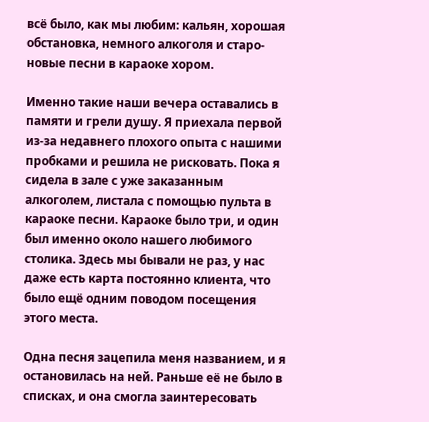всё было, как мы любим: кальян, хорошая обстановка, немного алкоголя и старо-новые песни в караоке хором.

Именно такие наши вечера оставались в памяти и грели душу. Я приехала первой из-за недавнего плохого опыта с нашими пробками и решила не рисковать. Пока я сидела в зале с уже заказанным алкоголем, листала с помощью пульта в караоке песни. Караоке было три, и один был именно около нашего любимого столика. Здесь мы бывали не раз, у нас даже есть карта постоянно клиента, что было ещё одним поводом посещения этого места.

Одна песня зацепила меня названием, и я остановилась на ней. Раньше её не было в списках, и она смогла заинтересовать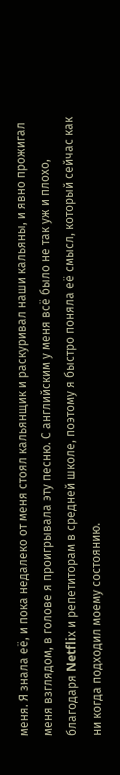меня. Я знала её, и пока недалеко от меня стоял кальянщик и раскуривал наши кальяны, и явно прожигал меня взглядом, в голове я проигрывала эту песню. С английским у меня всё было не так уж и плохо, благодаря Netfliх и репетиторам в средней школе, поэтому я быстро поняла её смысл, который сейчас как ни когда подходил моему состоянию.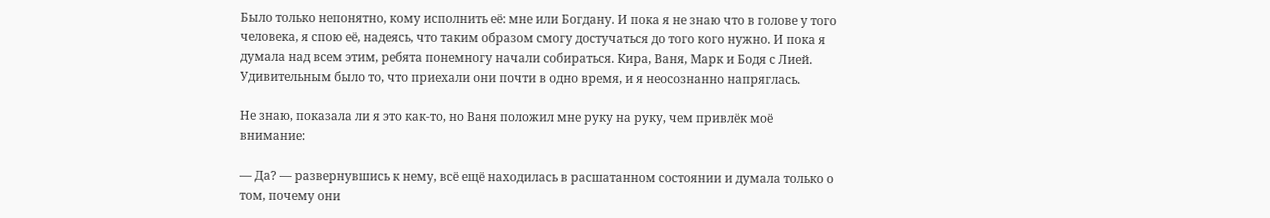Было только непонятно, кому исполнить её: мне или Богдану. И пока я не знаю что в голове у того человека, я спою её, надеясь, что таким образом смогу достучаться до того кого нужно. И пока я думала над всем этим, ребята понемногу начали собираться. Кира, Ваня, Марк и Бодя с Лией. Удивительным было то, что приехали они почти в одно время, и я неосознанно напряглась.

Не знаю, показала ли я это как-то, но Ваня положил мне руку на руку, чем привлёк моё внимание:

— Да? — развернувшись к нему, всё ещё находилась в расшатанном состоянии и думала только о том, почему они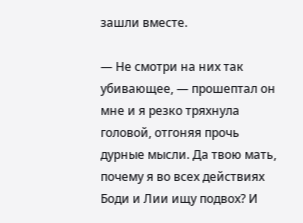зашли вместе.

— Не смотри на них так убивающее, — прошептал он мне и я резко тряхнула головой, отгоняя прочь дурные мысли. Да твою мать, почему я во всех действиях Боди и Лии ищу подвох? И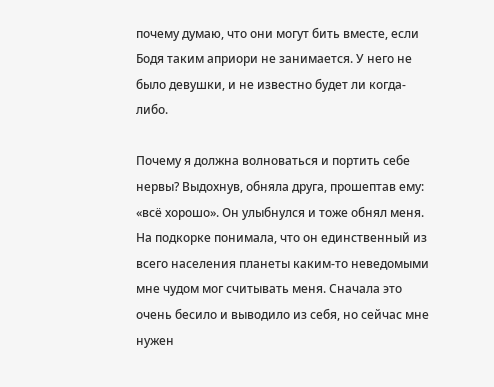почему думаю, что они могут бить вместе, если Бодя таким априори не занимается. У него не было девушки, и не известно будет ли когда-либо.

Почему я должна волноваться и портить себе нервы? Выдохнув, обняла друга, прошептав ему: «всё хорошо». Он улыбнулся и тоже обнял меня. На подкорке понимала, что он единственный из всего населения планеты каким-то неведомыми мне чудом мог считывать меня. Сначала это очень бесило и выводило из себя, но сейчас мне нужен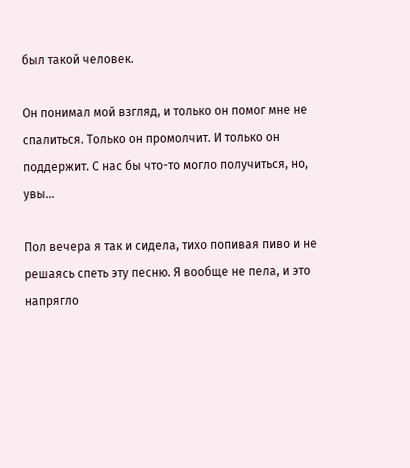был такой человек.

Он понимал мой взгляд, и только он помог мне не спалиться. Только он промолчит. И только он поддержит. С нас бы что-то могло получиться, но, увы...

Пол вечера я так и сидела, тихо попивая пиво и не решаясь спеть эту песню. Я вообще не пела, и это напрягло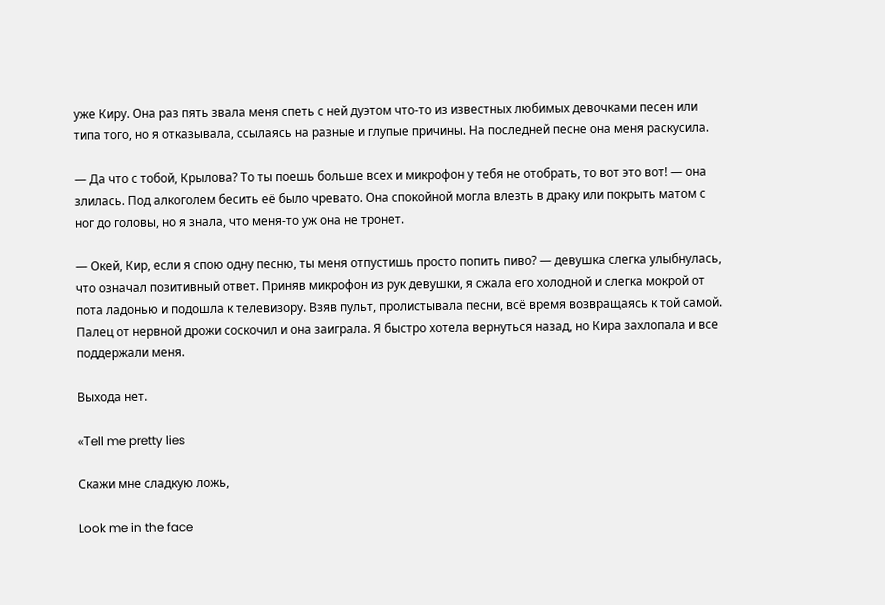уже Киру. Она раз пять звала меня спеть с ней дуэтом что-то из известных любимых девочками песен или типа того, но я отказывала, ссылаясь на разные и глупые причины. На последней песне она меня раскусила.

— Да что с тобой, Крылова? То ты поешь больше всех и микрофон у тебя не отобрать, то вот это вот! — она злилась. Под алкоголем бесить её было чревато. Она спокойной могла влезть в драку или покрыть матом с ног до головы, но я знала, что меня-то уж она не тронет.

— Окей, Кир, если я спою одну песню, ты меня отпустишь просто попить пиво? — девушка слегка улыбнулась, что означал позитивный ответ. Приняв микрофон из рук девушки, я сжала его холодной и слегка мокрой от пота ладонью и подошла к телевизору. Взяв пульт, пролистывала песни, всё время возвращаясь к той самой. Палец от нервной дрожи соскочил и она заиграла. Я быстро хотела вернуться назад, но Кира захлопала и все поддержали меня.

Выхода нет.

«Тell me pretty lies

Скажи мне сладкую ложь,

Look me in the face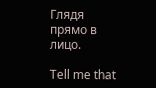Глядя прямо в лицо.

Tell me that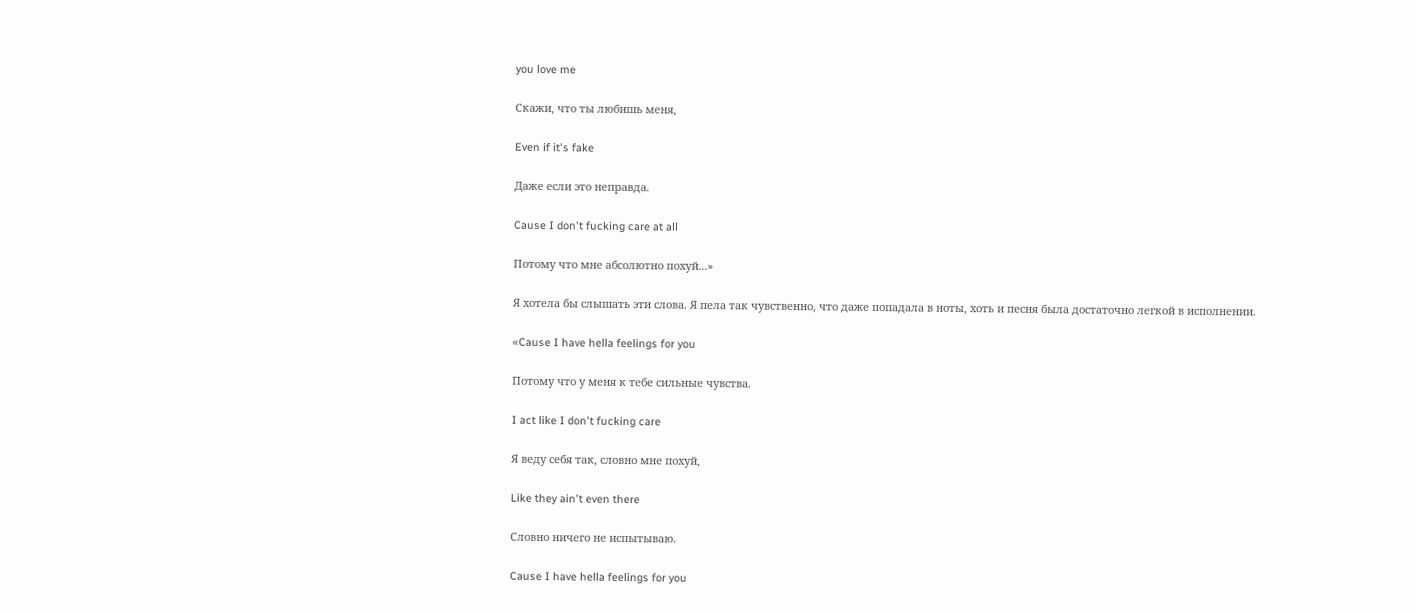you love me

Скажи, что ты любишь меня,

Even if it's fake

Даже если это неправда.

Cause I don't fucking care at all

Потому что мне абсолютно похуй...»

Я хотела бы слышать эти слова. Я пела так чувственно, что даже попадала в ноты, хоть и песня была достаточно легкой в исполнении.

«Cause I have hella feelings for you

Потому что у меня к тебе сильные чувства.

I act like I don't fucking care

Я веду себя так, словно мне похуй,

Like they ain't even there

Словно ничего не испытываю.

Cause I have hella feelings for you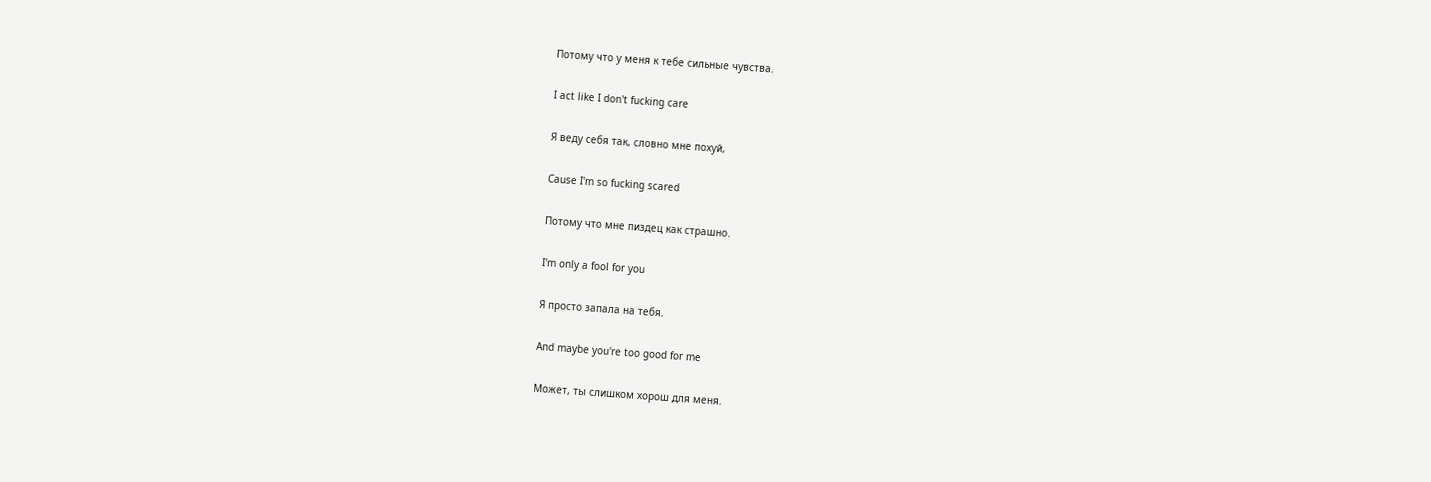Потому что у меня к тебе сильные чувства.

I act like I don't fucking care

Я веду себя так, словно мне похуй,

Cause I'm so fucking scared

Потому что мне пиздец как страшно.

I'm only a fool for you

Я просто запала на тебя.

And maybe you're too good for me

Может, ты слишком хорош для меня.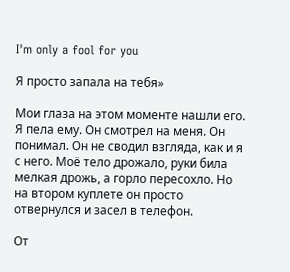I'm only a fool for you

Я просто запала на тебя»

Мои глаза на этом моменте нашли его. Я пела ему. Он смотрел на меня. Он понимал. Он не сводил взгляда, как и я с него. Моё тело дрожало, руки била мелкая дрожь, а горло пересохло. Но на втором куплете он просто отвернулся и засел в телефон.

От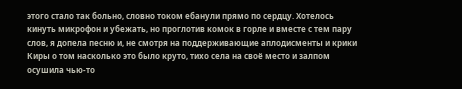этого стало так больно, словно током ебанули прямо по сердцу. Хотелось кинуть микрофон и убежать, но проглотив комок в горле и вместе с тем пару слов, я допела песню и, не смотря на поддерживающие аплодисменты и крики Киры о том насколько это было круто, тихо села на своё место и залпом осушила чью-то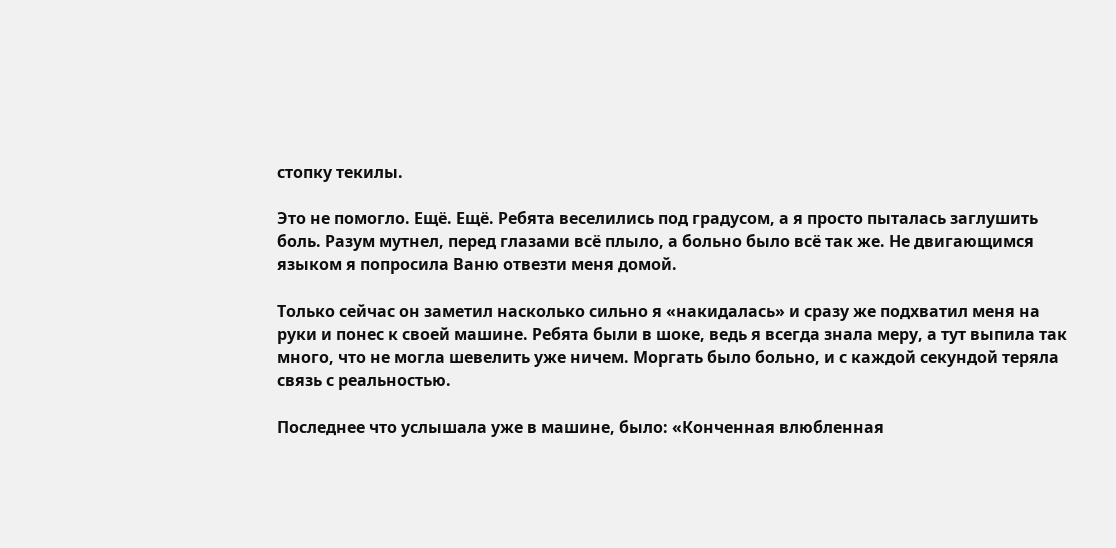стопку текилы.

Это не помогло. Ещё. Ещё. Ребята веселились под градусом, а я просто пыталась заглушить боль. Разум мутнел, перед глазами всё плыло, а больно было всё так же. Не двигающимся языком я попросила Ваню отвезти меня домой.

Только сейчас он заметил насколько сильно я «накидалась» и сразу же подхватил меня на руки и понес к своей машине. Ребята были в шоке, ведь я всегда знала меру, а тут выпила так много, что не могла шевелить уже ничем. Моргать было больно, и с каждой секундой теряла связь с реальностью.

Последнее что услышала уже в машине, было: «Конченная влюбленная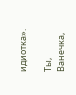идиотка».

Ты, Ванечка,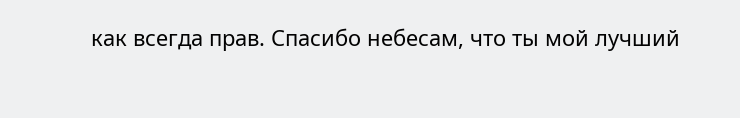как всегда прав. Спасибо небесам, что ты мой лучший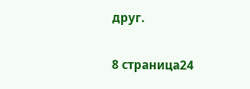друг.

8 страница24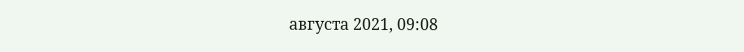августа 2021, 09:08